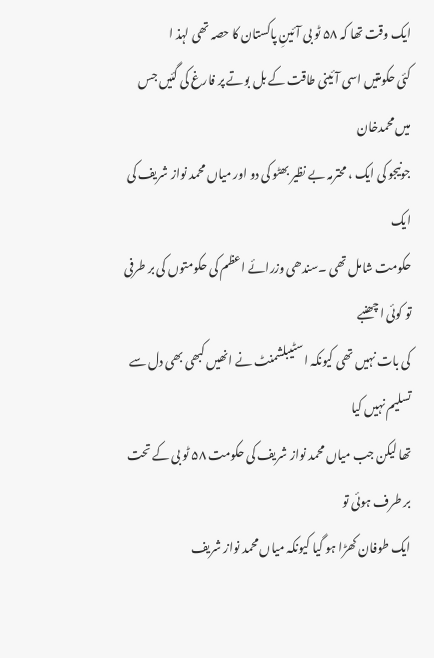ایک وقت تھا کہ ۵۸ ٹو بی آئینِ پاکستان کا حصہ تھی لہذ ا
کئی حکومتیں اسی آئینی طاقت کے بل بوتے پر فارغ کی گئیں جس میں محمدخان
جونیجو کی ایک ، محترمہ بے نظیر بھٹو کی دو اور میاں محمد نواز شریف کی ایک
حکومت شامل تھی ۔سندھی وزرائے اعظم کی حکومتوں کی بر طرفی تو کوئی ا چھنبے
کی بات نہیں تھی کیونکہ اسٹیبلشمنٹ نے انھیں کبھی بھی دل سے تسلیم نہیں کیا
تھا لیکن جب میاں محمد نواز شریف کی حکومت ۵۸ ٹو بی کے تحت بر طرف ہوئی تو
ایک طوفان کھڑا ہو گیا کیونکہ میاں محمد نواز شریف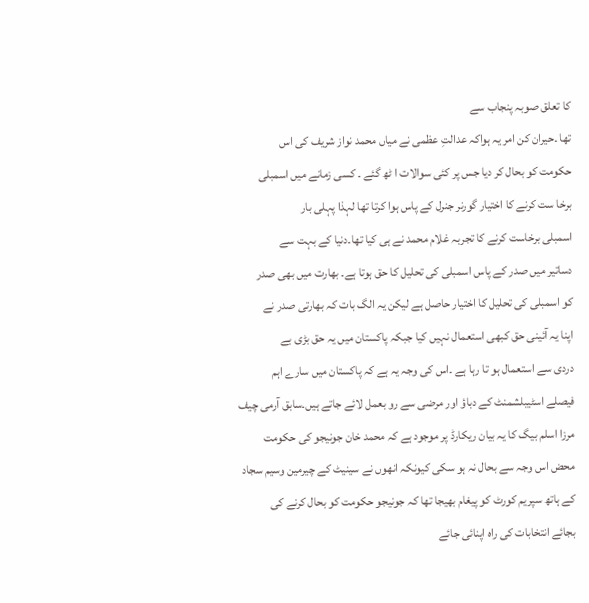کا تعلق صوبہ پنجاب سے
تھا ۔حیران کن امر یہ ہواکہ عدالتِ عظمی نے میاں محمد نواز شریف کی اس
حکومت کو بحال کر دیا جس پر کئی سوالات ا ٹھ گئے ۔ کسی زمانے میں اسمبلی
برخا ست کرنے کا اختیار گورنر جنرل کے پاس ہوا کرتا تھا لہذا پہلی بار
اسمبلی برخاست کرنے کا تجربہ غلام محمد نے ہی کیا تھا۔دنیا کے بہت سے
دساتیر میں صدر کے پاس اسمبلی کی تحلیل کا حق ہوتا ہے۔ بھارت میں بھی صدر
کو اسمبلی کی تحلیل کا اختیار حاصل ہے لیکن یہ الگ بات کہ بھارتی صدر نے
اپنا یہ آئینی حق کبھی استعمال نہیں کیا جبکہ پاکستان میں یہ حق بڑی بے
دردی سے استعمال ہو تا رہا ہے ۔اس کی وجہ یہ ہے کہ پاکستان میں سارے اہم
فیصلے اسٹیبلشمنٹ کے دباؤ اور مرضی سے رو بعمل لائے جاتے ہیں۔سابق آرمی چیف
مرزا اسلم بیگ کا یہ بیان ریکارڈ پر موجود ہے کہ محمد خان جونیجو کی حکومت
محض اس وجہ سے بحال نہ ہو سکی کیونکہ انھوں نے سینیٹ کے چیرمین وسیم سجاد
کے ہاتھ سپریم کورٹ کو پیغام بھیجا تھا کہ جونیجو حکومت کو بحال کرنے کی
بجائے انتخابات کی راہ اپنائی جائے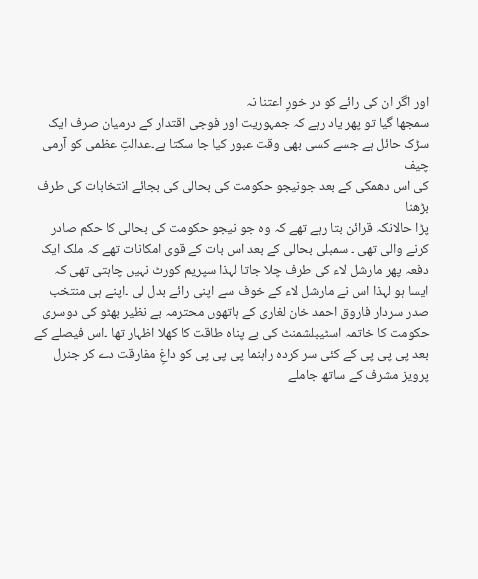اور اگر ان کی رائے کو در خورِ اعتنا نہ
سمجھا گیا تو پھر یاد رہے کہ جمہوریت اور فوجی اقتدار کے درمیان صرف ایک
سڑک حائل ہے جسے کسی بھی وقت عبور کیا جا سکتا ہے۔عدالتِ عظمی کو آرمی چیف
کی اس دھمکی کے بعد جونیجو حکومت کی بحالی کی بجائے انتخابات کی طرف بڑھنا
پڑا حالانکہ قرائن بتا رہے تھے کہ وہ جو نیجو حکومت کی بحالی کا حکم صادر
کرنے والی تھی ۔ سمبلی بحالی کے بعد اس بات کے قوی امکانات تھے کہ ملک ایک
دفعہ پھر مارشل لاء کی طرف چلا جاتا لہذا سپریم کورٹ نہیں چاہتی تھی کہ
ایسا ہو لہذا اس نے مارشل لاء کے خوف سے اپنی رائے بدل لی ۔اپنے ہی منتخب
صدر سردار فاروق احمد خان لغاری کے ہاتھوں محترمہ بے نظیر بھٹو کی دوسری
حکومت کا خاتمہ اسٹیبلشمنٹ کی بے پناہ طاقت کا کھلا اظہار تھا ۔اس فیصلے کے
بعد پی پی پی کے کئی سر کردہ راہنما پی پی پی کو داغِ مفارقت دے کر جنرل
پرویز مشرف کے ساتھ جاملے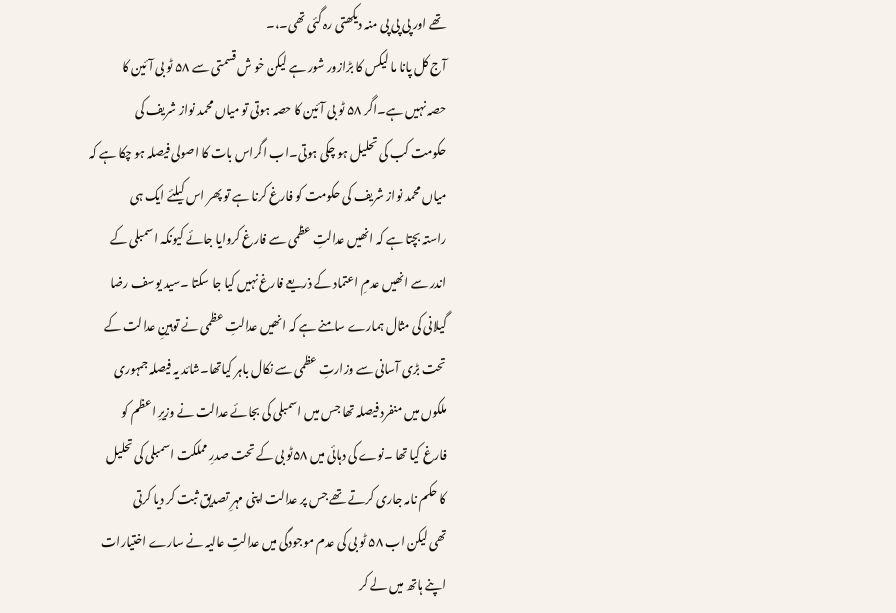تھے اور پی پی پی منہ دیکھتی رہ گئی تھی۔،۔
آج کل پانا ما لیکس کا بڑازور شور ہے لیکن خو ش قسمتی سے ۵۸ ٹو بی آئین کا
حصہ نہیں ہے۔اگر ۵۸ ٹو بی آئین کا حصہ ہوتی تو میاں محمد نواز شریف کی
حکومت کب کی تحلیل ہو چکی ہوتی۔اب اگراس بات کا اصولی فیصلہ ہو چکا ہے کہ
میاں محمد نواز شریف کی حکومت کو فارغ کرنا ہے تو پھر اس کیلئے ایک ہی
راستہ بچتا ہے کہ انھیں عدالتِ عظمی سے فارغ کروایا جائے کیونکہ اسمبلی کے
اندر سے انھیں عدمِ اعتماد کے ذریعے فارغ نہیں کیا جا سکتا ۔سید یوسف رضا
گیلانی کی مثال ہمارے سامنے ہے کہ انھیں عدالتِ عظمی نے توہینِ عدالت کے
تحت بڑی آسانی سے وزارتِ عظمی سے نکال باہر کیاتھا۔شائد یہ فیصلہ جمہوری
ملکوں میں منفرد فیصلہ تھا جس میں اسمبلی کی بجائے عدالت نے وزیرِ اعظم کو
فارغ کیا تھا ۔نوے کی دہائی میں ۵۸ٹو بی کے تحت صدرِ مملکت اسمبلی کی تحلیل
کا حکم نامہ جاری کرتے تھے جس پر عدالت اپنی مہرِ تصدیق ثبت کر دیا کرتی
تھی لیکن اب ۵۸ ٹو بی کی عدم موجودگی میں عدالتِ عالیہ نے سارے اختیارات
اپنے ہاتھ میں لے کر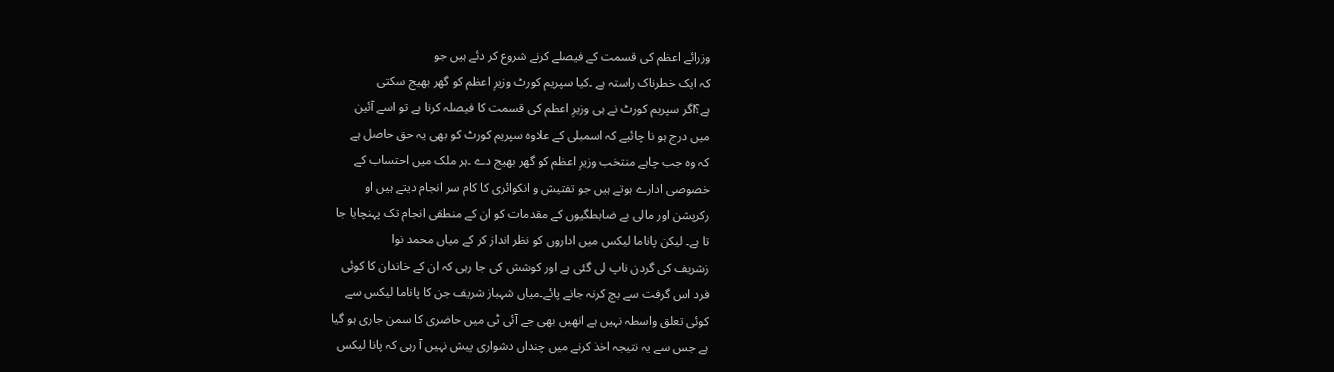وزرائے اعظم کی قسمت کے فیصلے کرنے شروع کر دئے ہیں جو
کہ ایک خطرناک راستہ ہے ۔کیا سپریم کورٹ وزیرِ اعظم کو گھر بھیج سکتی
ہے؟اگر سپریم کورٹ نے ہی وزیرِ اعظم کی قسمت کا فیصلہ کرنا ہے تو اسے آئین
میں درج ہو نا چائیے کہ اسمبلی کے علاوہ سپریم کورٹ کو بھی یہ حق حاصل ہے
کہ وہ جب چاہے منتخب وزیرِ اعظم کو گھر بھیج دے ۔ہر ملک میں احتساب کے
خصوصی ادارے ہوتے ہیں جو تفتیش و انکوائری کا کام سر انجام دیتے ہیں او
رکرپشن اور مالی بے ضابطگیوں کے مقدمات کو ان کے منطقی انجام تک پہنچایا جا
تا ہے۔ لیکن پاناما لیکس میں اداروں کو نظر انداز کر کے میاں محمد نوا
زشریف کی گردن ناپ لی گئی ہے اور کوشش کی جا رہی کہ ان کے خاندان کا کوئی
فرد اس گرفت سے بچ کرنہ جانے پائے۔میاں شہباز شریف جن کا پاناما لیکس سے
کوئی تعلق واسطہ نہیں ہے انھیں بھی جے آئی ٹی میں حاضری کا سمن جاری ہو گیا
ہے جس سے یہ نتیجہ اخذ کرنے میں چنداں دشواری پیش نہیں آ رہی کہ پانا لیکس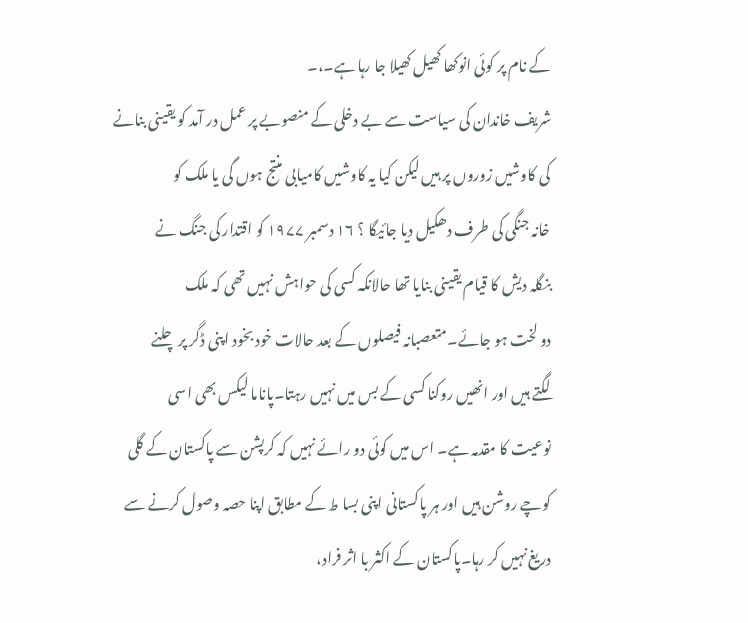کے نام پر کوئی انوکھا کھیل کھیلا جا رہا ہے۔،۔
شریف خاندان کی سیاست سے بے دخلی کے منصوبے پر عمل در آمد کو یقینی بنانے
کی کاوشیں زوروں پر ہیں لیکن کیا یہ کاوشیں کامیابی منتج ہوں گی یا ملک کو
خانہ جنگی کی طرف دھکیل دیا جائیگا ؟ ۱۶ دسمبر ۱۹۷۷ کو اقتدار کی جنگ نے
بنگلہ دیش کا قیام یقینی بنایا تھا حالانکہ کسی کی حواہش نہیں تھی کہ ملک
دو لخت ہو جائے۔متعصبانہ فیصلوں کے بعد حالات خود بخود اپنی ڈگر پر چلنے
لگتے ہیں اور انھیں روکنا کسی کے بس میں نہیں رہتا۔پاناما لیکس بھی اسی
نوعیت کا مقدمہ ہے۔ اس میں کوئی دو رائے نہیں کہ کرپشن سے پاکستان کے گلی
کوچے روشن ہیں اور ہر پاکستانی اپنی بسا ط کے مطابق اپنا حصہ وصول کرنے سے
دریغ نہیں کر رہا۔پاکستان کے اکثر با اثر فراد،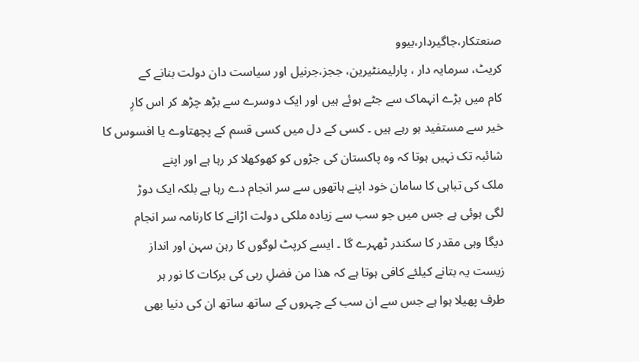صنعتکار،جاگیردار،بیوو
کریٹ، سرمایہ دار ، پارلیمنٹیرین، ججز،جرنیل اور سیاست دان دولت بنانے کے
کام میں بڑے انہماک سے جٹے ہوئے ہیں اور ایک دوسرے سے بڑھ چڑھ کر اس کارِ
خیر سے مستفید ہو رہے ہیں ۔ کسی کے دل میں کسی قسم کے پچھتاوے یا افسوس کا
شائبہ تک نہیں ہوتا کہ وہ پاکستان کی جڑوں کو کھوکھلا کر رہا ہے اور اپنے
ملک کی تباہی کا سامان خود اپنے ہاتھوں سے سر انجام دے رہا ہے بلکہ ایک دوڑ
لگی ہوئی ہے جس میں جو سب سے زیادہ ملکی دولت اڑانے کا کارنامہ سر انجام
دیگا وہی مقدر کا سکندر ٹھہرے گا ۔ ایسے کرپٹ لوگوں کا رہن سہن اور انداز
زیست یہ بتانے کیلئے کافی ہوتا ہے کہ ھذا من فضلِ ربی کی برکات کا نور ہر
طرف پھیلا ہوا ہے جس سے ان سب کے چہروں کے ساتھ ساتھ ان کی دنیا بھی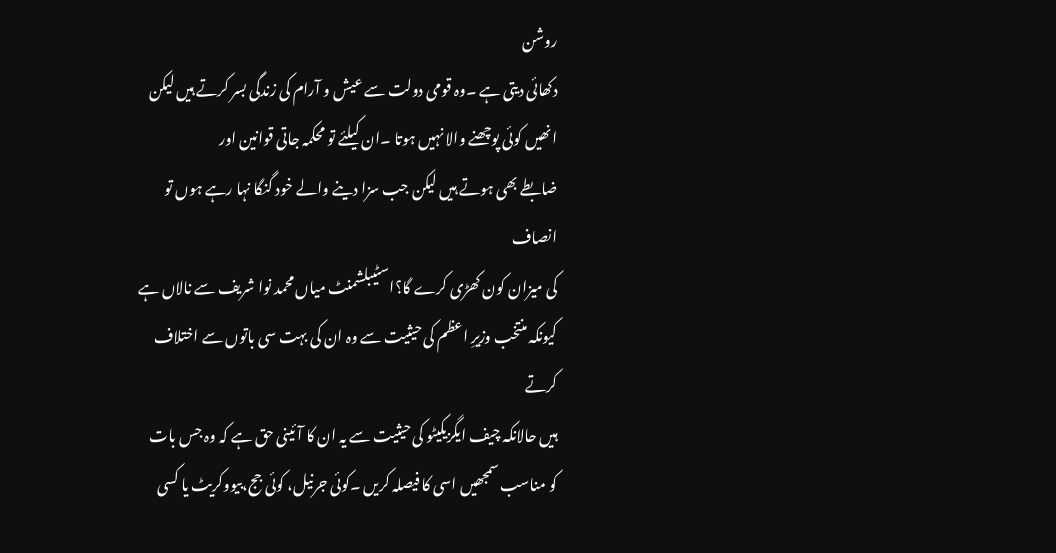روشن
دکھائی دیتی ہے ۔وہ قومی دولت سے عیش و آرام کی زندگی بسر کرتے ہیں لیکن
انھیں کوئی پوچھنے والا نہیں ہوتا ۔ان کیلئے تو محکمہ جاتی قوانین اور
ضابطے بھی ہوتے ہیں لیکن جب سزا دینے والے خود گنگا نہا رہے ہوں تو انصاف
کی میزان کون کھڑی کرے گا؟اسٹیبلشمنٹ میاں محمد نوا شریف سے نالاں ہے
کیونکہ منتخب وزیرِ اعظم کی حیثیت سے وہ ان کی بہت سی باتوں سے اختلاف کرتے
ہیں حالانکہ چیف ایگزیکیٹو کی حیثیت سے یہ ان کا آئینی حق ہے کہ وہ جس بات
کو مناسب سمجھیں اسی کا فیصلہ کریں ۔کوئی جرنیل، کوئی جج،بیووکریٹ یا کسی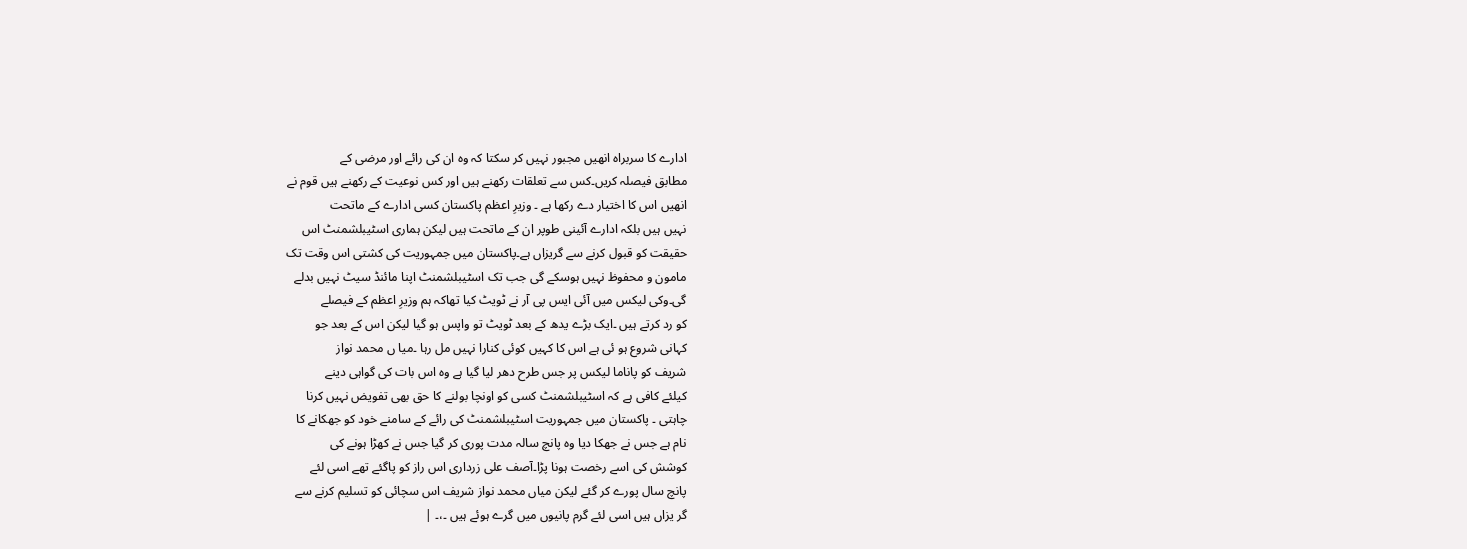ادارے کا سربراہ انھیں مجبور نہیں کر سکتا کہ وہ ان کی رائے اور مرضی کے
مطابق فیصلہ کریں۔کس سے تعلقات رکھنے ہیں اور کس نوعیت کے رکھنے ہیں قوم نے
انھیں اس کا اختیار دے رکھا ہے ۔ وزیرِ اعظم پاکستان کسی ادارے کے ماتحت
نہیں ہیں بلکہ ادارے آئینی طوپر ان کے ماتحت ہیں لیکن ہماری اسٹیبلشمنٹ اس
حقیقت کو قبول کرنے سے گریزاں ہے۔پاکستان میں جمہوریت کی کشتی اس وقت تک
مامون و محفوظ نہیں ہوسکے گی جب تک اسٹیبلشمنٹ اپنا مائنڈ سیٹ نہیں بدلے
گی۔وکی لیکس میں آئی ایس پی آر نے ٹویٹ کیا تھاکہ ہم وزیرِ اعظم کے فیصلے
کو رد کرتے ہیں ۔ایک بڑے یدھ کے بعد ٹویٹ تو واپس ہو گیا لیکن اس کے بعد جو
کہانی شروع ہو ئی ہے اس کا کہیں کوئی کنارا نہیں مل رہا ۔میا ں محمد نواز
شریف کو پاناما لیکس پر جس طرح دھر لیا گیا ہے وہ اس بات کی گواہی دینے
کیلئے کافی ہے کہ اسٹیبلشمنٹ کسی کو اونچا بولنے کا حق بھی تفویض نہیں کرنا
چاہتی ۔ پاکستان میں جمہوریت اسٹیبلشمنٹ کی رائے کے سامنے خود کو جھکانے کا
نام ہے جس نے جھکا دیا وہ پانچ سالہ مدت پوری کر گیا جس نے کھڑا ہونے کی
کوشش کی اسے رخصت ہونا پڑا۔آصف علی زرداری اس راز کو پاگئے تھے اسی لئے
پانچ سال پورے کر گئے لیکن میاں محمد نواز شریف اس سچائی کو تسلیم کرنے سے
گر یزاں ہیں اسی لئے گرم پانیوں میں گرے ہوئے ہیں ۔،۔ |